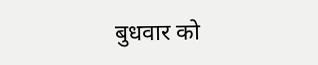बुधवार को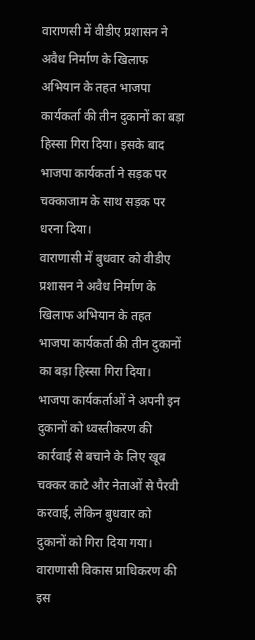वाराणसी में वीडीए प्रशासन ने अवैध निर्माण के खिलाफ अभियान के तहत भाजपा कार्यकर्ता की तीन दुकानों का बड़ा हिस्सा गिरा दिया। इसके बाद भाजपा कार्यकर्ता ने सड़क पर चक्काजाम के साथ सड़क पर धरना दिया।
वाराणासी में बुधवार को वीडीए प्रशासन ने अवैध निर्माण के खिलाफ अभियान के तहत भाजपा कार्यकर्ता की तीन दुकानों का बड़ा हिस्सा गिरा दिया। भाजपा कार्यकर्ताओं ने अपनी इन दुकानों को ध्वस्तीकरण की कार्रवाई से बचाने के लिए खूब चक्कर काटे और नेताओं से पैरवी करवाई, लेकिन बुधवार को दुकानों को गिरा दिया गया। वाराणासी विकास प्राधिकरण की इस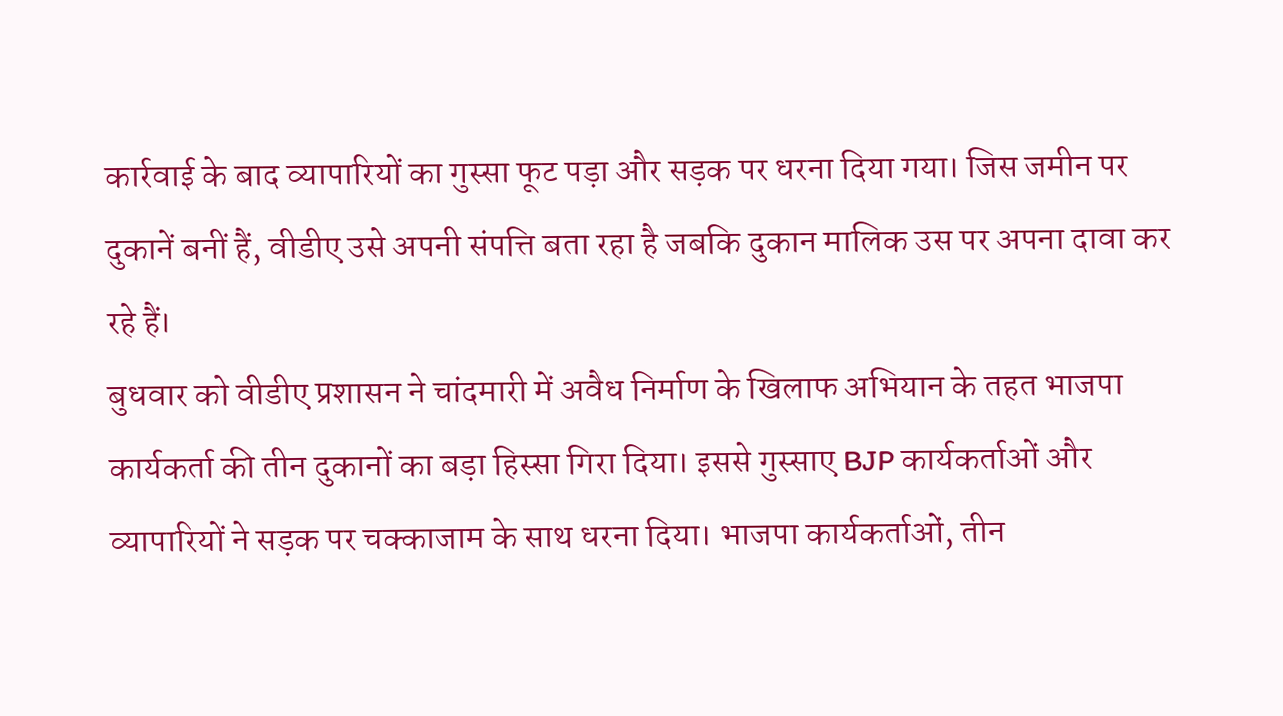कार्रवाई के बाद व्यापारियों का गुस्सा फूट पड़ा और सड़क पर धरना दिया गया। जिस जमीन पर दुकानें बनीं हैं, वीडीए उसे अपनी संपत्ति बता रहा है जबकि दुकान मालिक उस पर अपना दावा कर रहे हैं।
बुधवार को वीडीए प्रशासन ने चांदमारी में अवैध निर्माण के खिलाफ अभियान के तहत भाजपा कार्यकर्ता की तीन दुकानों का बड़ा हिस्सा गिरा दिया। इससे गुस्साए BJP कार्यकर्ताओं और व्यापारियों ने सड़क पर चक्काजाम के साथ धरना दिया। भाजपा कार्यकर्ताओं, तीन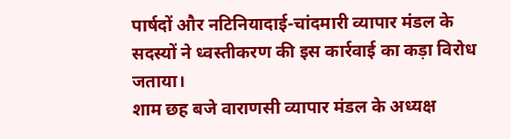पार्षदों और नटिनियादाई-चांदमारी व्यापार मंडल के सदस्यों ने ध्वस्तीकरण की इस कार्रवाई का कड़ा विरोध जताया।
शाम छह बजे वाराणसी व्यापार मंडल के अध्यक्ष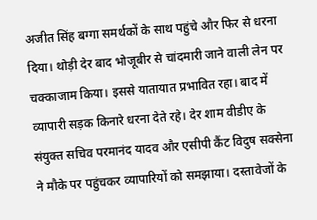अजीत सिंह बग्गा समर्थकों के साथ पहुंचे और फिर से धरना दिया। थोड़ी देर बाद भोजूबीर से चांदमारी जाने वाली लेन पर चक्काजाम किया। इससे यातायात प्रभावित रहा। बाद में व्यापारी सड़क किनारे धरना देते रहे। देर शाम वीडीए के संयुक्त सचिव परमानंद यादव और एसीपी कैंट विदुष सक्सेना ने मौके पर पहुंचकर व्यापारियों को समझाया। दस्तावेजों के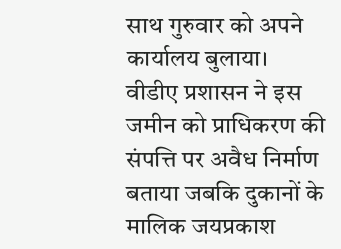साथ गुरुवार को अपने कार्यालय बुलाया।
वीडीए प्रशासन ने इस जमीन को प्राधिकरण की संपत्ति पर अवैध निर्माण बताया जबकि दुकानों के मालिक जयप्रकाश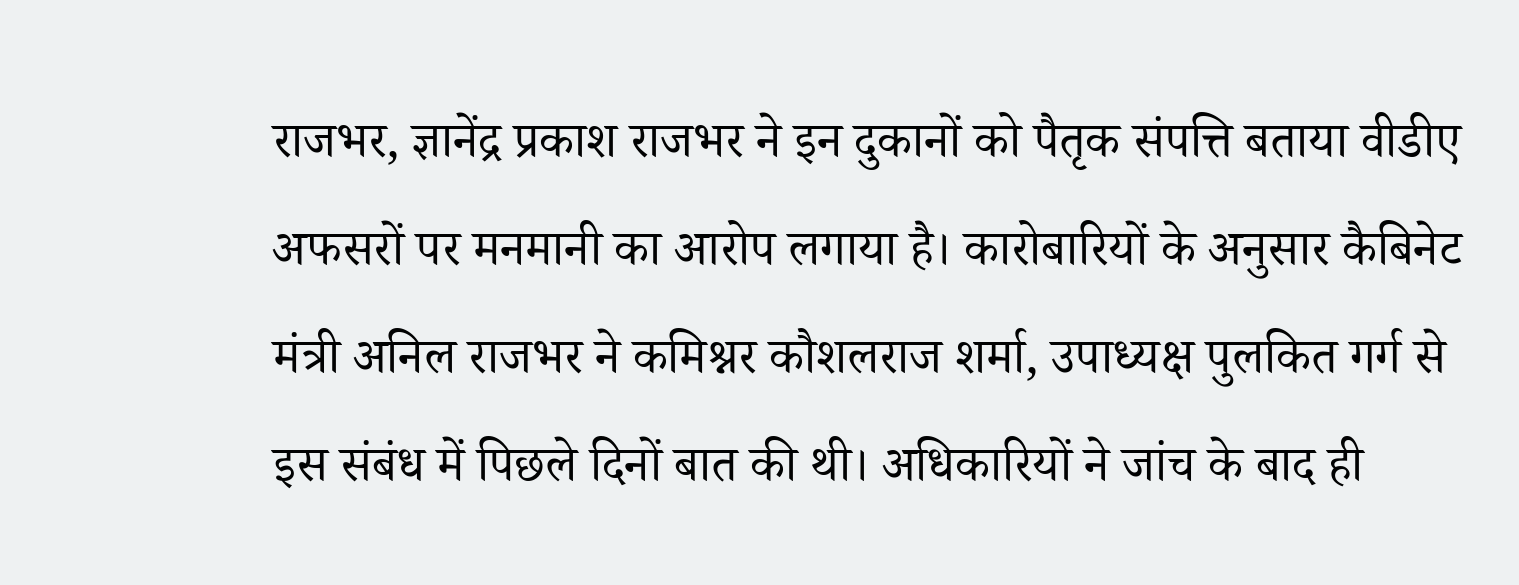राजभर, ज्ञानेंद्र प्रकाश राजभर ने इन दुकानों को पैतृक संपत्ति बताया वीडीए अफसरों पर मनमानी का आरोप लगाया है। कारोबारियों के अनुसार कैबिनेट मंत्री अनिल राजभर ने कमिश्नर कौशलराज शर्मा, उपाध्यक्ष पुलकित गर्ग से इस संबंध में पिछले दिनों बात की थी। अधिकारियों ने जांच के बाद ही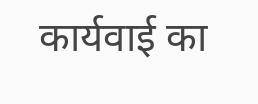कार्यवाई का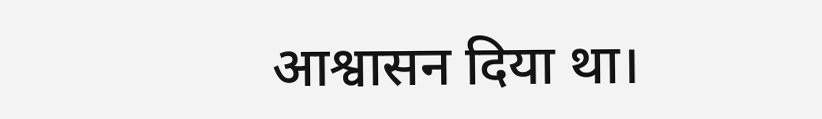आश्वासन दिया था।